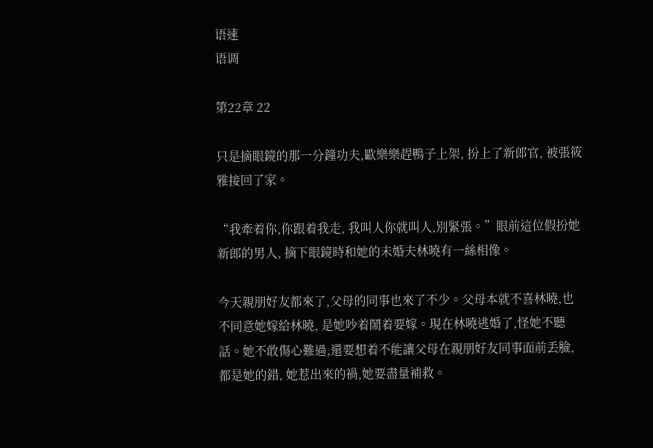语速
语调

第22章 22

只是摘眼鏡的那一分鐘功夫,歐樂樂趕鴨子上架, 扮上了新郎官, 被張筱雅接回了家。

“我牽着你,你跟着我走, 我叫人你就叫人,別緊張。”眼前這位假扮她新郎的男人, 摘下眼鏡時和她的未婚夫林曉有一絲相像。

今天親朋好友都來了,父母的同事也來了不少。父母本就不喜林曉,也不同意她嫁給林曉, 是她吵着鬧着要嫁。現在林曉逃婚了,怪她不聽話。她不敢傷心難過,還要想着不能讓父母在親朋好友同事面前丢臉,都是她的錯, 她惹出來的禍,她要盡量補救。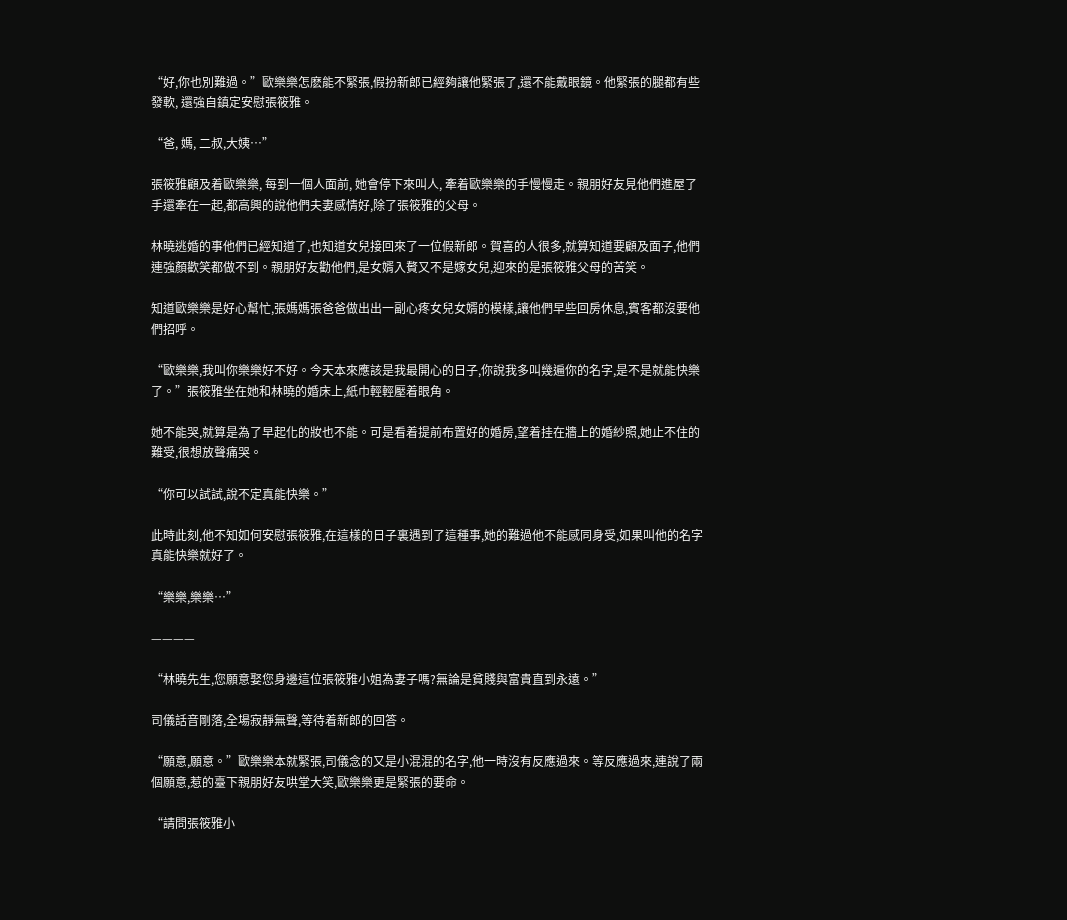“好,你也別難過。”歐樂樂怎麽能不緊張,假扮新郎已經夠讓他緊張了,還不能戴眼鏡。他緊張的腿都有些發軟, 還強自鎮定安慰張筱雅。

“爸, 媽, 二叔,大姨…”

張筱雅顧及着歐樂樂, 每到一個人面前, 她會停下來叫人, 牽着歐樂樂的手慢慢走。親朋好友見他們進屋了手還牽在一起,都高興的說他們夫妻感情好,除了張筱雅的父母。

林曉逃婚的事他們已經知道了,也知道女兒接回來了一位假新郎。賀喜的人很多,就算知道要顧及面子,他們連強顏歡笑都做不到。親朋好友勸他們,是女婿入贅又不是嫁女兒,迎來的是張筱雅父母的苦笑。

知道歐樂樂是好心幫忙,張媽媽張爸爸做出出一副心疼女兒女婿的模樣,讓他們早些回房休息,賓客都沒要他們招呼。

“歐樂樂,我叫你樂樂好不好。今天本來應該是我最開心的日子,你說我多叫幾遍你的名字,是不是就能快樂了。”張筱雅坐在她和林曉的婚床上,紙巾輕輕壓着眼角。

她不能哭,就算是為了早起化的妝也不能。可是看着提前布置好的婚房,望着挂在牆上的婚紗照,她止不住的難受,很想放聲痛哭。

“你可以試試,說不定真能快樂。”

此時此刻,他不知如何安慰張筱雅,在這樣的日子裏遇到了這種事,她的難過他不能感同身受,如果叫他的名字真能快樂就好了。

“樂樂,樂樂…”

————

“林曉先生,您願意娶您身邊這位張筱雅小姐為妻子嗎?無論是貧賤與富貴直到永遠。”

司儀話音剛落,全場寂靜無聲,等待着新郎的回答。

“願意,願意。”歐樂樂本就緊張,司儀念的又是小混混的名字,他一時沒有反應過來。等反應過來,連說了兩個願意,惹的臺下親朋好友哄堂大笑,歐樂樂更是緊張的要命。

“請問張筱雅小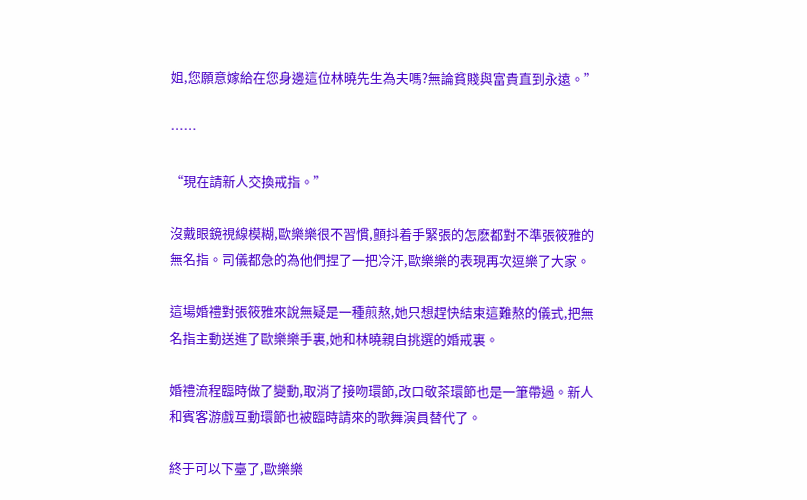姐,您願意嫁給在您身邊這位林曉先生為夫嗎?無論貧賤與富貴直到永遠。”

……

“現在請新人交換戒指。”

沒戴眼鏡視線模糊,歐樂樂很不習慣,顫抖着手緊張的怎麽都對不準張筱雅的無名指。司儀都急的為他們捏了一把冷汗,歐樂樂的表現再次逗樂了大家。

這場婚禮對張筱雅來說無疑是一種煎熬,她只想趕快結束這難熬的儀式,把無名指主動送進了歐樂樂手裏,她和林曉親自挑選的婚戒裏。

婚禮流程臨時做了變動,取消了接吻環節,改口敬茶環節也是一筆帶過。新人和賓客游戲互動環節也被臨時請來的歌舞演員替代了。

終于可以下臺了,歐樂樂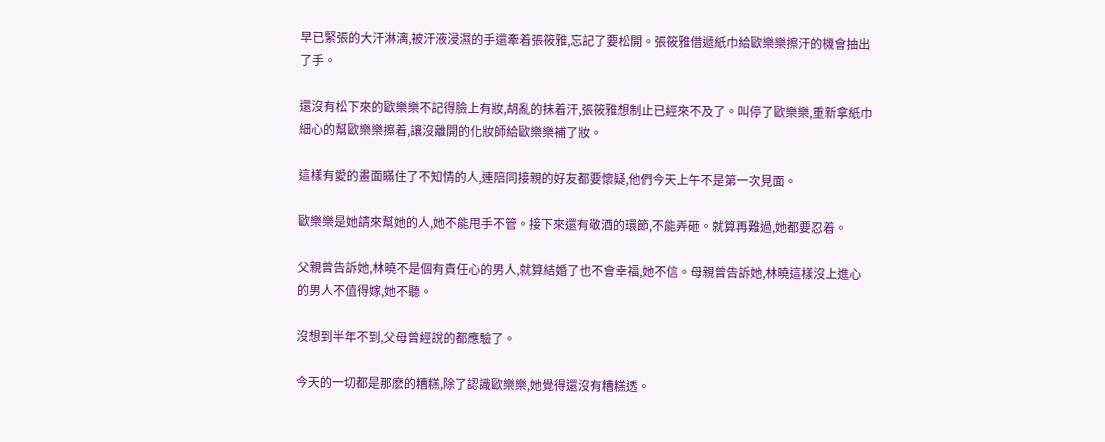早已緊張的大汗淋漓,被汗液浸濕的手還牽着張筱雅,忘記了要松開。張筱雅借遞紙巾給歐樂樂擦汗的機會抽出了手。

還沒有松下來的歐樂樂不記得臉上有妝,胡亂的抹着汗,張筱雅想制止已經來不及了。叫停了歐樂樂,重新拿紙巾細心的幫歐樂樂擦着,讓沒離開的化妝師給歐樂樂補了妝。

這樣有愛的畫面瞞住了不知情的人,連陪同接親的好友都要懷疑,他們今天上午不是第一次見面。

歐樂樂是她請來幫她的人,她不能甩手不管。接下來還有敬酒的環節,不能弄砸。就算再難過,她都要忍着。

父親曾告訴她,林曉不是個有責任心的男人,就算結婚了也不會幸福,她不信。母親曾告訴她,林曉這樣沒上進心的男人不值得嫁,她不聽。

沒想到半年不到,父母曾經說的都應驗了。

今天的一切都是那麽的糟糕,除了認識歐樂樂,她覺得還沒有糟糕透。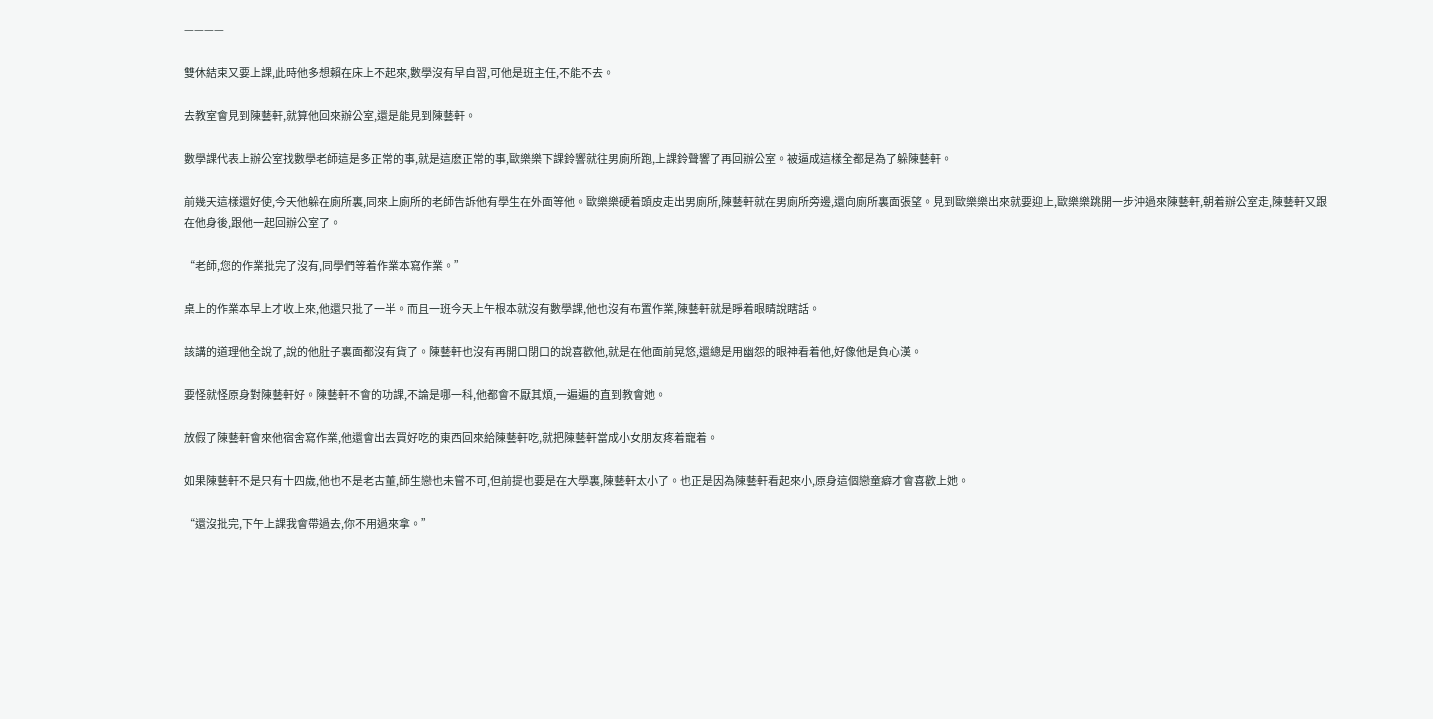————

雙休結束又要上課,此時他多想賴在床上不起來,數學沒有早自習,可他是班主任,不能不去。

去教室會見到陳藝軒,就算他回來辦公室,還是能見到陳藝軒。

數學課代表上辦公室找數學老師這是多正常的事,就是這麽正常的事,歐樂樂下課鈴響就往男廁所跑,上課鈴聲響了再回辦公室。被逼成這樣全都是為了躲陳藝軒。

前幾天這樣還好使,今天他躲在廁所裏,同來上廁所的老師告訴他有學生在外面等他。歐樂樂硬着頭皮走出男廁所,陳藝軒就在男廁所旁邊,還向廁所裏面張望。見到歐樂樂出來就要迎上,歐樂樂跳開一步沖過來陳藝軒,朝着辦公室走,陳藝軒又跟在他身後,跟他一起回辦公室了。

“老師,您的作業批完了沒有,同學們等着作業本寫作業。”

桌上的作業本早上才收上來,他還只批了一半。而且一班今天上午根本就沒有數學課,他也沒有布置作業,陳藝軒就是睜着眼睛說瞎話。

該講的道理他全說了,說的他肚子裏面都沒有貨了。陳藝軒也沒有再開口閉口的說喜歡他,就是在他面前晃悠,還總是用幽怨的眼神看着他,好像他是負心漢。

要怪就怪原身對陳藝軒好。陳藝軒不會的功課,不論是哪一科,他都會不厭其煩,一遍遍的直到教會她。

放假了陳藝軒會來他宿舍寫作業,他還會出去買好吃的東西回來給陳藝軒吃,就把陳藝軒當成小女朋友疼着寵着。

如果陳藝軒不是只有十四歲,他也不是老古董,師生戀也未嘗不可,但前提也要是在大學裏,陳藝軒太小了。也正是因為陳藝軒看起來小,原身這個戀童癖才會喜歡上她。

“還沒批完,下午上課我會帶過去,你不用過來拿。”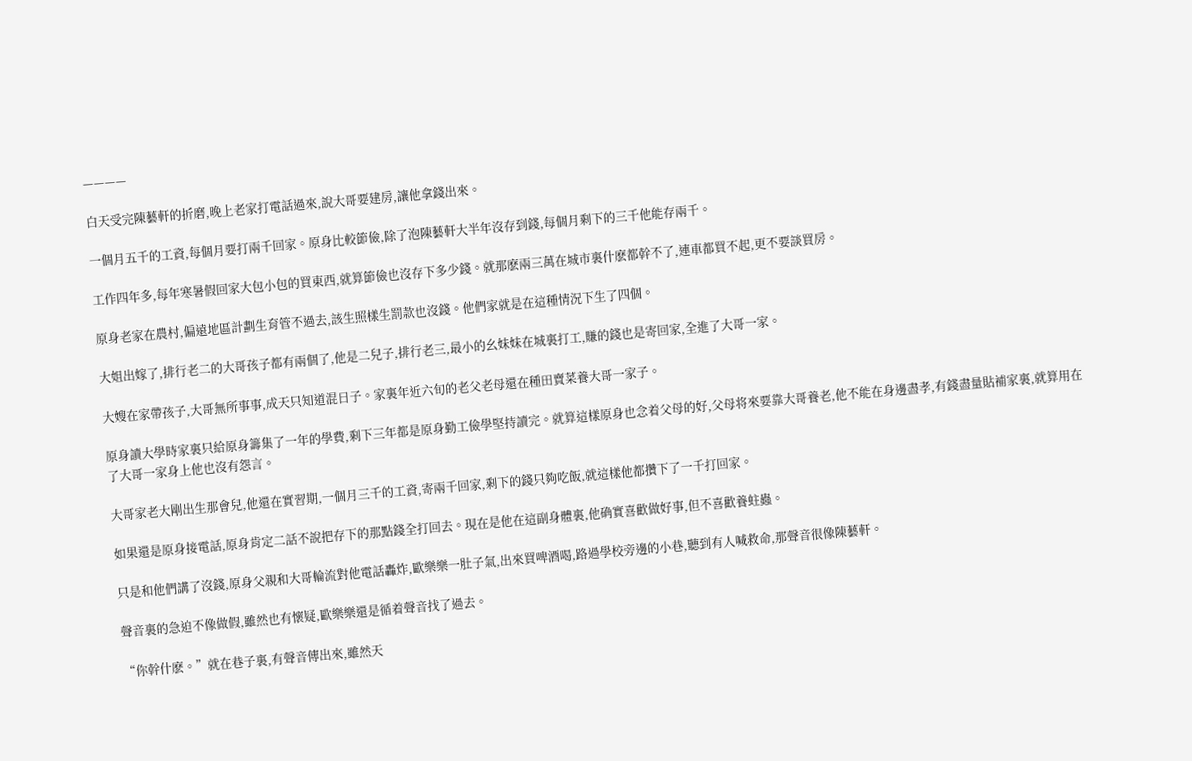————

白天受完陳藝軒的折磨,晚上老家打電話過來,說大哥要建房,讓他拿錢出來。

一個月五千的工資,每個月要打兩千回家。原身比較節儉,除了泡陳藝軒大半年沒存到錢,每個月剩下的三千他能存兩千。

工作四年多,每年寒暑假回家大包小包的買東西,就算節儉也沒存下多少錢。就那麽兩三萬在城市裏什麽都幹不了,連車都買不起,更不要談買房。

原身老家在農村,偏遠地區計劃生育管不過去,該生照樣生罰款也沒錢。他們家就是在這種情況下生了四個。

大姐出嫁了,排行老二的大哥孩子都有兩個了,他是二兒子,排行老三,最小的幺妹妹在城裏打工,賺的錢也是寄回家,全進了大哥一家。

大嫂在家帶孩子,大哥無所事事,成天只知道混日子。家裏年近六旬的老父老母還在種田賣菜養大哥一家子。

原身讀大學時家裏只給原身籌集了一年的學費,剩下三年都是原身勤工儉學堅持讀完。就算這樣原身也念着父母的好,父母将來要靠大哥養老,他不能在身邊盡孝,有錢盡量貼補家裏,就算用在了大哥一家身上他也沒有怨言。

大哥家老大剛出生那會兒,他還在實習期,一個月三千的工資,寄兩千回家,剩下的錢只夠吃飯,就這樣他都攢下了一千打回家。

如果還是原身接電話,原身肯定二話不說把存下的那點錢全打回去。現在是他在這副身體裏,他确實喜歡做好事,但不喜歡養蛀蟲。

只是和他們講了沒錢,原身父親和大哥輪流對他電話轟炸,歐樂樂一肚子氣,出來買啤酒喝,路過學校旁邊的小巷,聽到有人喊救命,那聲音很像陳藝軒。

聲音裏的急迫不像做假,雖然也有懷疑,歐樂樂還是循着聲音找了過去。

“你幹什麽。”就在巷子裏,有聲音傳出來,雖然天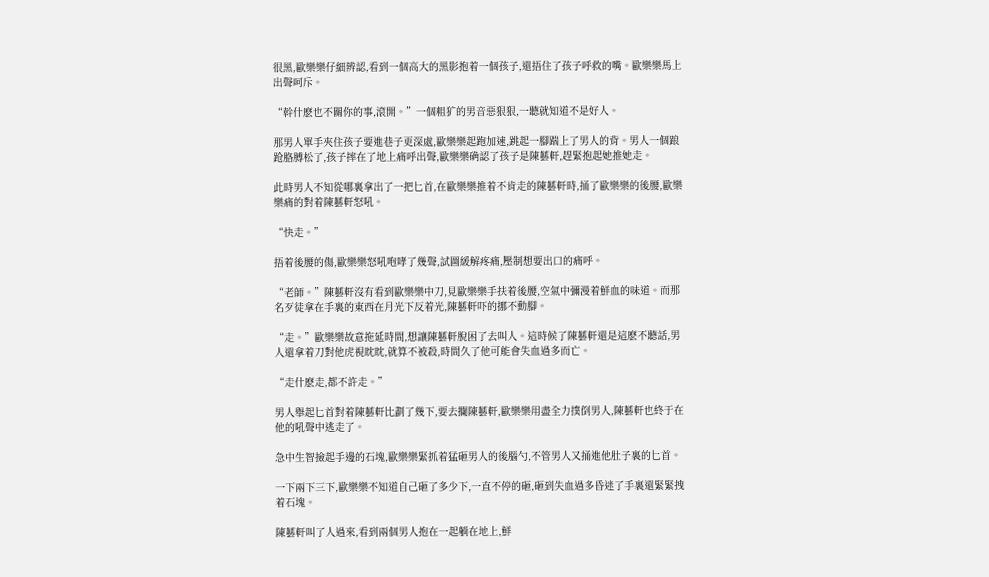很黑,歐樂樂仔細辨認,看到一個高大的黑影抱着一個孩子,還捂住了孩子呼救的嘴。歐樂樂馬上出聲呵斥。

“幹什麽也不關你的事,滾開。”一個粗犷的男音惡狠狠,一聽就知道不是好人。

那男人單手夾住孩子要進巷子更深處,歐樂樂起跑加速,跳起一腳踹上了男人的背。男人一個踉跄胳膊松了,孩子摔在了地上痛呼出聲,歐樂樂确認了孩子是陳藝軒,趕緊抱起她推她走。

此時男人不知從哪裏拿出了一把匕首,在歐樂樂推着不肯走的陳藝軒時,捅了歐樂樂的後腰,歐樂樂痛的對着陳藝軒怒吼。

“快走。”

捂着後腰的傷,歐樂樂怒吼咆哮了幾聲,試圖緩解疼痛,壓制想要出口的痛呼。

“老師。”陳藝軒沒有看到歐樂樂中刀,見歐樂樂手扶着後腰,空氣中彌漫着鮮血的味道。而那名歹徒拿在手裏的東西在月光下反着光,陳藝軒吓的挪不動腳。

“走。”歐樂樂故意拖延時間,想讓陳藝軒脫困了去叫人。這時候了陳藝軒還是這麽不聽話,男人還拿着刀對他虎視眈眈,就算不被殺,時間久了他可能會失血過多而亡。

“走什麽走,都不許走。”

男人舉起匕首對着陳藝軒比劃了幾下,要去攔陳藝軒,歐樂樂用盡全力撲倒男人,陳藝軒也終于在他的吼聲中逃走了。

急中生智撿起手邊的石塊,歐樂樂緊抓着猛砸男人的後腦勺,不管男人又捅進他肚子裏的匕首。

一下兩下三下,歐樂樂不知道自己砸了多少下,一直不停的砸,砸到失血過多昏迷了手裏還緊緊拽着石塊。

陳藝軒叫了人過來,看到兩個男人抱在一起躺在地上,鮮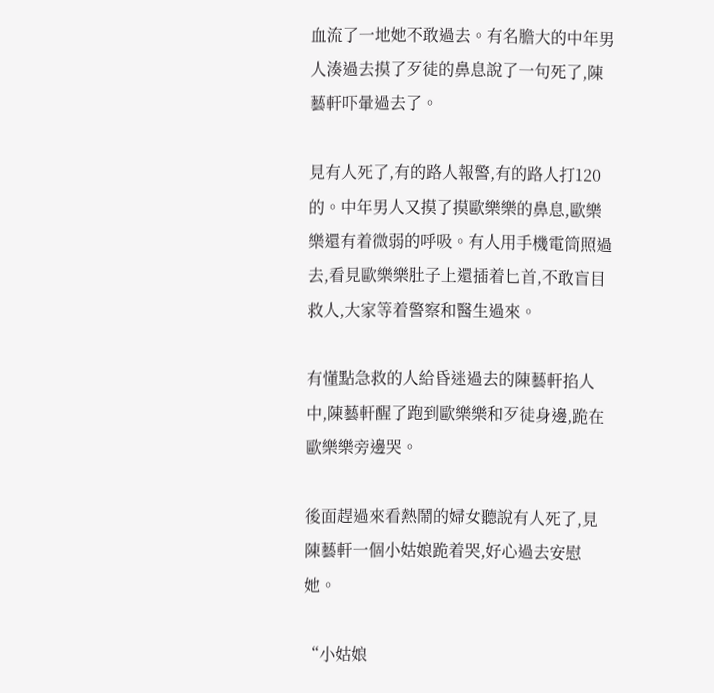血流了一地她不敢過去。有名膽大的中年男人湊過去摸了歹徒的鼻息說了一句死了,陳藝軒吓暈過去了。

見有人死了,有的路人報警,有的路人打120的。中年男人又摸了摸歐樂樂的鼻息,歐樂樂還有着微弱的呼吸。有人用手機電筒照過去,看見歐樂樂肚子上還插着匕首,不敢盲目救人,大家等着警察和醫生過來。

有懂點急救的人給昏迷過去的陳藝軒掐人中,陳藝軒醒了跑到歐樂樂和歹徒身邊,跪在歐樂樂旁邊哭。

後面趕過來看熱鬧的婦女聽說有人死了,見陳藝軒一個小姑娘跪着哭,好心過去安慰她。

“小姑娘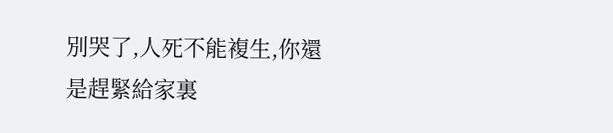別哭了,人死不能複生,你還是趕緊給家裏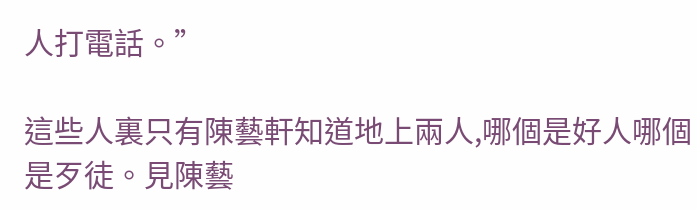人打電話。”

這些人裏只有陳藝軒知道地上兩人,哪個是好人哪個是歹徒。見陳藝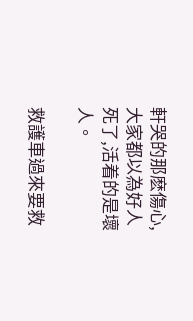軒哭的那麽傷心,大家都以為好人死了,活着的是壞人。

救護車過來要救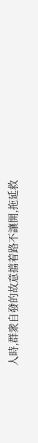人時,群衆自發的故意擋着路不讓開,拖延救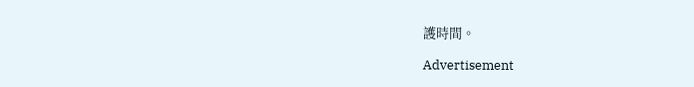護時間。

Advertisement